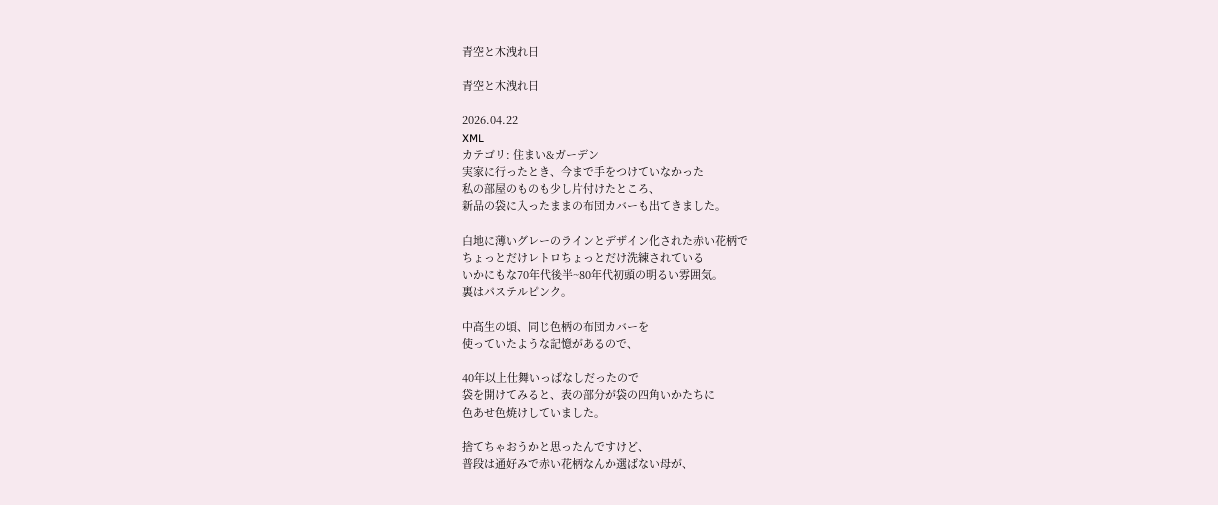青空と木洩れ日

青空と木洩れ日

2026.04.22
XML
カテゴリ: 住まい&ガーデン
実家に行ったとき、今まで手をつけていなかった
私の部屋のものも少し片付けたところ、
新品の袋に入ったままの布団カバーも出てきました。

白地に薄いグレーのラインとデザイン化された赤い花柄で
ちょっとだけレトロちょっとだけ洗練されている
いかにもな70年代後半~80年代初頭の明るい雰囲気。
裏はパステルピンク。

中高生の頃、同じ色柄の布団カバーを
使っていたような記憶があるので、

40年以上仕舞いっぱなしだったので
袋を開けてみると、表の部分が袋の四角いかたちに
色あせ色焼けしていました。

捨てちゃおうかと思ったんですけど、
普段は通好みで赤い花柄なんか選ばない母が、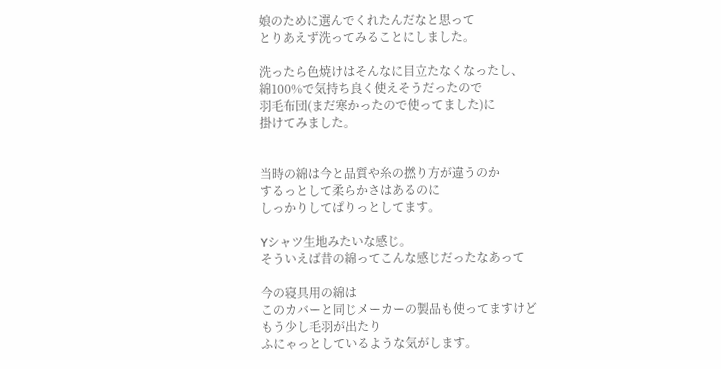娘のために選んでくれたんだなと思って
とりあえず洗ってみることにしました。

洗ったら色焼けはそんなに目立たなくなったし、
綿100%で気持ち良く使えそうだったので
羽毛布団(まだ寒かったので使ってました)に
掛けてみました。


当時の綿は今と品質や糸の撚り方が違うのか
するっとして柔らかさはあるのに
しっかりしてぱりっとしてます。

Yシャツ生地みたいな感じ。
そういえば昔の綿ってこんな感じだったなあって

今の寝具用の綿は
このカバーと同じメーカーの製品も使ってますけど
もう少し毛羽が出たり
ふにゃっとしているような気がします。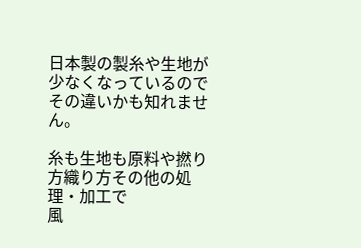日本製の製糸や生地が少なくなっているので
その違いかも知れません。

糸も生地も原料や撚り方織り方その他の処理・加工で
風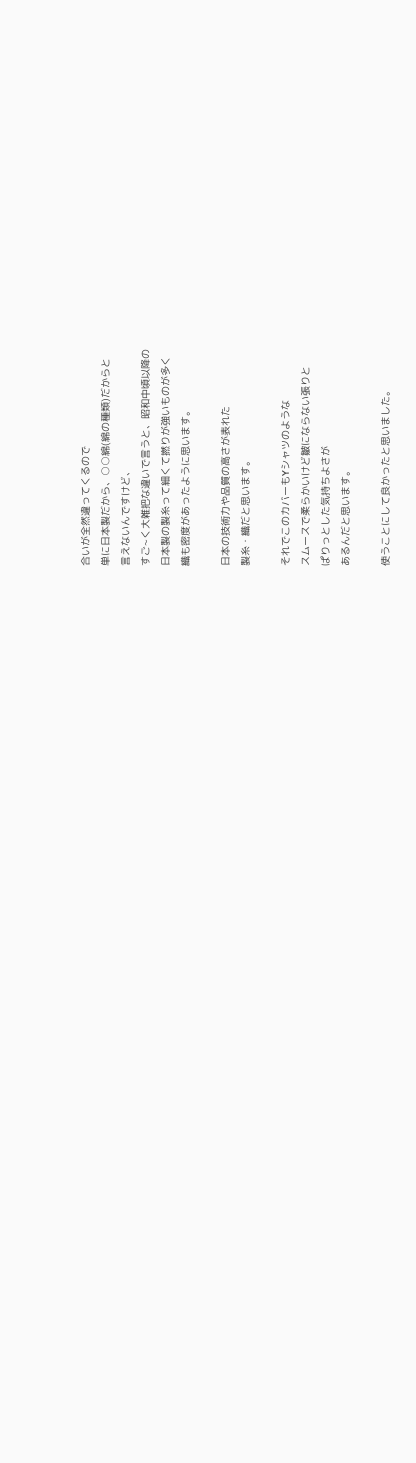合いが全然違ってくるので
単に日本製だから、○○綿(綿の種類)だからと
言えないんですけど、
すご~く大雑把な違いで言うと、昭和中頃以降の
日本製の製糸って細くて撚りが強いものが多く
織も密度があったように思います。

日本の技術力や品質の高さが表れた
製糸・織だと思います。

それでこのカバーもYシャツのような
スムースで柔らかいけど皺にならない張りと
ぱりっとした気持ちよさが
あるんだと思います。

使うことにして良かったと思いました。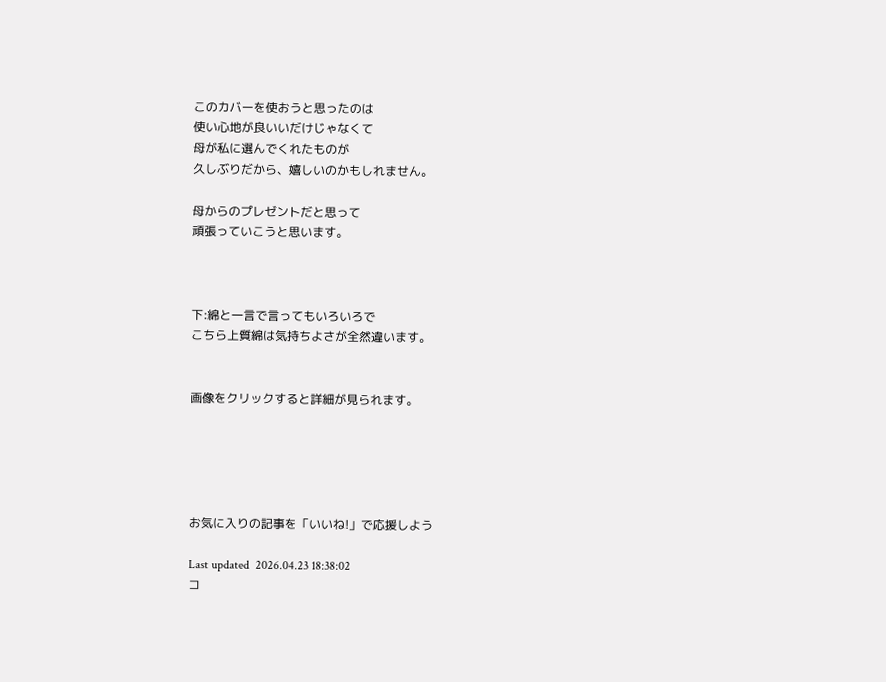このカバーを使おうと思ったのは
使い心地が良いいだけじゃなくて
母が私に選んでくれたものが
久しぶりだから、嬉しいのかもしれません。

母からのプレゼントだと思って
頑張っていこうと思います。



下:綿と一言で言ってもいろいろで
こちら上質綿は気持ちよさが全然違います。


画像をクリックすると詳細が見られます。





お気に入りの記事を「いいね!」で応援しよう

Last updated  2026.04.23 18:38:02
コ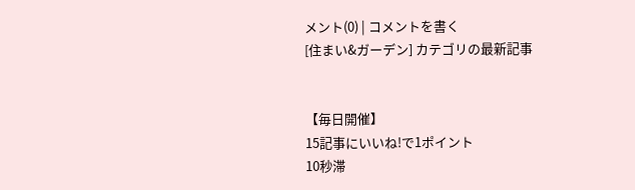メント(0) | コメントを書く
[住まい&ガーデン] カテゴリの最新記事


【毎日開催】
15記事にいいね!で1ポイント
10秒滞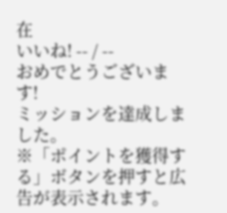在
いいね! -- / --
おめでとうございます!
ミッションを達成しました。
※「ポイントを獲得する」ボタンを押すと広告が表示されます。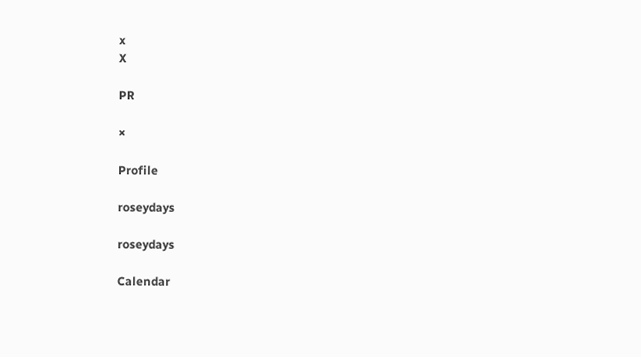x
X

PR

×

Profile

roseydays

roseydays

Calendar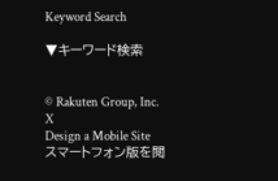Keyword Search

▼キーワード検索


© Rakuten Group, Inc.
X
Design a Mobile Site
スマートフォン版を閲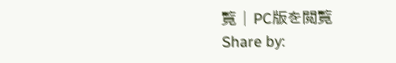覧 | PC版を閲覧
Share by: